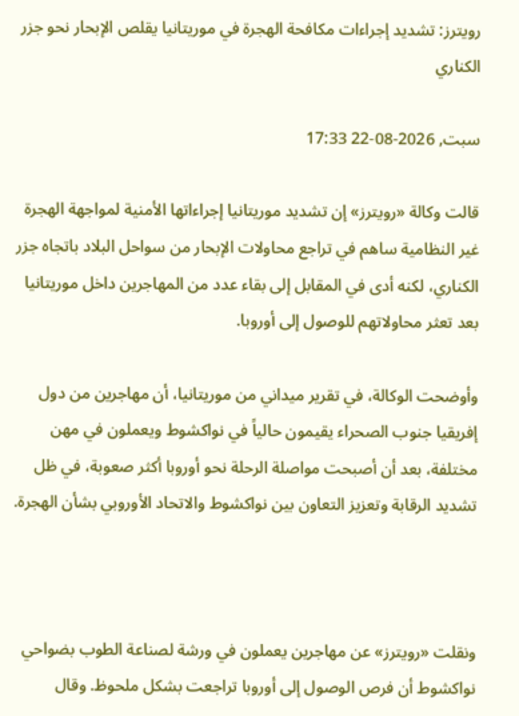رويترز: تشديد إجراءات مكافحة الهجرة في موريتانيا يقلص الإبحار نحو جزر الكناري

سبت, 2026-08-22 17:33

قالت وكالة «رويترز» إن تشديد موريتانيا إجراءاتها الأمنية لمواجهة الهجرة غير النظامية ساهم في تراجع محاولات الإبحار من سواحل البلاد باتجاه جزر الكناري، لكنه أدى في المقابل إلى بقاء عدد من المهاجرين داخل موريتانيا بعد تعثر محاولاتهم للوصول إلى أوروبا.

وأوضحت الوكالة، في تقرير ميداني من موريتانيا، أن مهاجرين من دول إفريقيا جنوب الصحراء يقيمون حالياً في نواكشوط ويعملون في مهن مختلفة، بعد أن أصبحت مواصلة الرحلة نحو أوروبا أكثر صعوبة، في ظل تشديد الرقابة وتعزيز التعاون بين نواكشوط والاتحاد الأوروبي بشأن الهجرة.



ونقلت «رويترز» عن مهاجرين يعملون في ورشة لصناعة الطوب بضواحي نواكشوط أن فرص الوصول إلى أوروبا تراجعت بشكل ملحوظ. وقال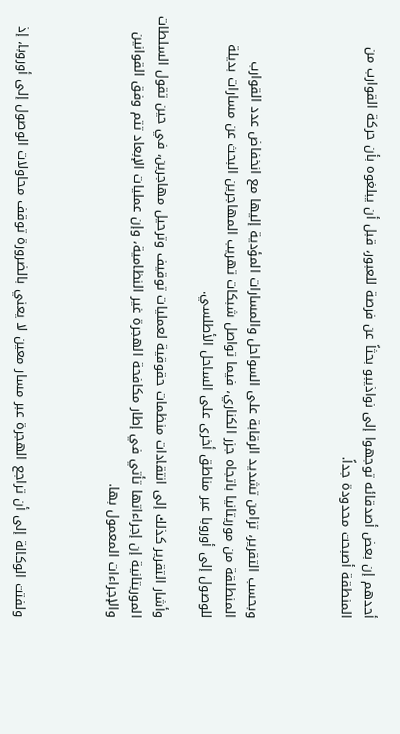أحدهم إن بعض أصدقائه توجهوا إلى نواذيبو بحثاً عن فرصة للعبور، قبل أن يبلغوه بأن حركة القوارب من المنطقة أصبحت محدودة جداً.



وبحسب التقرير، تزامن تشديد الرقابة على السواحل والمسارات المؤدية إليها مع انخفاض عدد القوارب المنطلقة من موريتانيا باتجاه جزر الكناري، فيما تواصل شبكات تهريب المهاجرين البحث عن مسارات بديلة للوصول إلى أوروبا عبر مناطق أخرى على الساحل الأطلسي.

وأشار التقرير كذلك إلى انتقادات منظمات حقوقية لعمليات توقيف وترحيل مهاجرين، في حين تقول السلطات الموريتانية إن إجراءاتها تأتي في إطار مكافحة الهجرة غير النظامية، وإن عمليات الإبعاد تتم وفق القوانين والإجراءات المعمول بها.



ولفتت الوكالة إلى أن تراجع الهجرة عبر مسار معين لا يعني بالضرورة توقف محاولات الوصول إلى أوروبا، إذ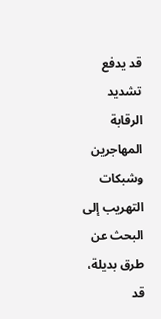قد يدفع تشديد الرقابة المهاجرين وشبكات التهريب إلى البحث عن طرق بديلة، قد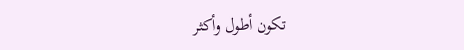تكون أطول وأكثر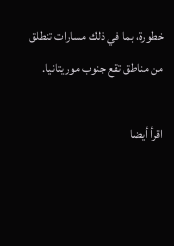خطورة، بما في ذلك مسارات تنطلق من مناطق تقع جنوب موريتانيا.

اقرأ أيضا